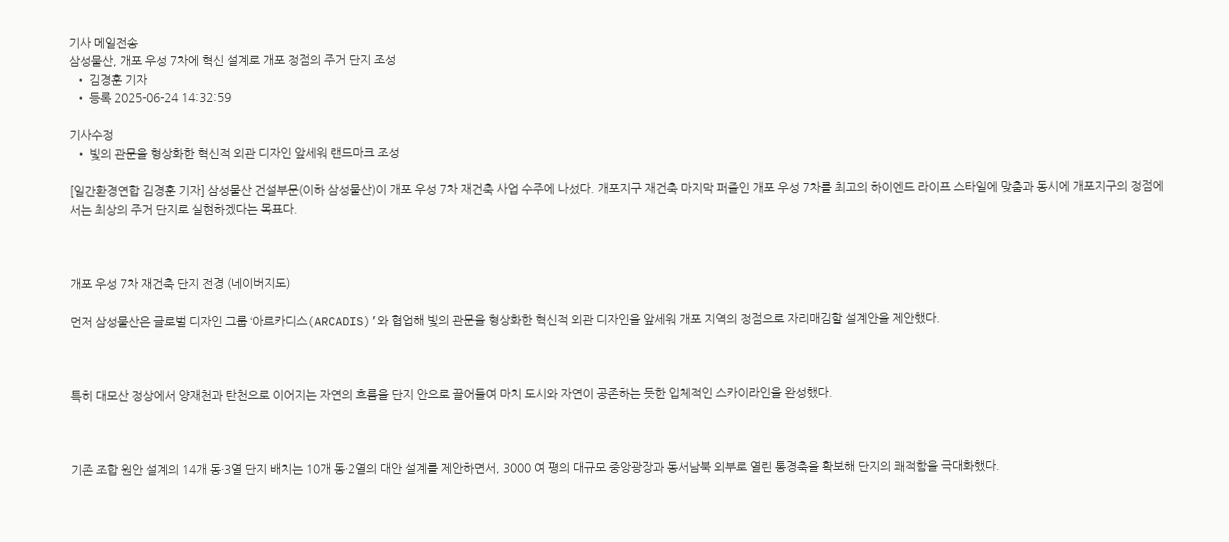기사 메일전송
삼성물산, 개포 우성 7차에 혁신 설계로 개포 정점의 주거 단지 조성
  • 김경훈 기자
  • 등록 2025-06-24 14:32:59

기사수정
  • 빛의 관문을 형상화한 혁신적 외관 디자인 앞세워 랜드마크 조성

[일간환경연합 김경훈 기자] 삼성물산 건설부문(이하 삼성물산)이 개포 우성 7차 재건축 사업 수주에 나섰다. 개포지구 재건축 마지막 퍼즐인 개포 우성 7차를 최고의 하이엔드 라이프 스타일에 맞춤과 동시에 개포지구의 정점에 서는 최상의 주거 단지로 실현하겠다는 목표다.



개포 우성 7차 재건축 단지 전경 (네이버지도)

먼저 삼성물산은 글로벌 디자인 그룹 ‘아르카디스(ARCADIS)’와 협업해 빛의 관문을 형상화한 혁신적 외관 디자인을 앞세워 개포 지역의 정점으로 자리매김할 설계안을 제안했다.



특히 대모산 정상에서 양재천과 탄천으로 이어지는 자연의 흐름을 단지 안으로 끌어들여 마치 도시와 자연이 공존하는 듯한 입체적인 스카이라인을 완성했다.



기존 조합 원안 설계의 14개 동·3열 단지 배치는 10개 동·2열의 대안 설계를 제안하면서, 3000 여 평의 대규모 중앙광장과 동서남북 외부로 열린 통경축을 확보해 단지의 쾌적함을 극대화했다.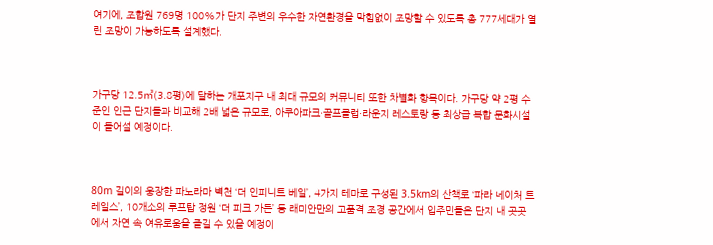여기에, 조합원 769명 100%가 단지 주변의 우수한 자연환경을 막힘없이 조망할 수 있도록 총 777세대가 열린 조망이 가능하도록 설계했다.



가구당 12.5㎡(3.8평)에 달하는 개포지구 내 최대 규모의 커뮤니티 또한 차별화 항목이다. 가구당 약 2평 수준인 인근 단지들과 비교해 2배 넓은 규모로, 아쿠아파크·골프클럽·라운지 레스토랑 등 최상급 복합 문화시설이 들어설 예정이다.



80m 길이의 웅장한 파노라마 벽천 ‘더 인피니트 베일’, 4가지 테마로 구성된 3.5km의 산책로 ‘파라 네이처 트레일스’, 10개소의 루프탑 정원 ‘더 피크 가든’ 등 래미안만의 고품격 조경 공간에서 입주민들은 단지 내 곳곳에서 자연 속 여유로움을 즐길 수 있을 예정이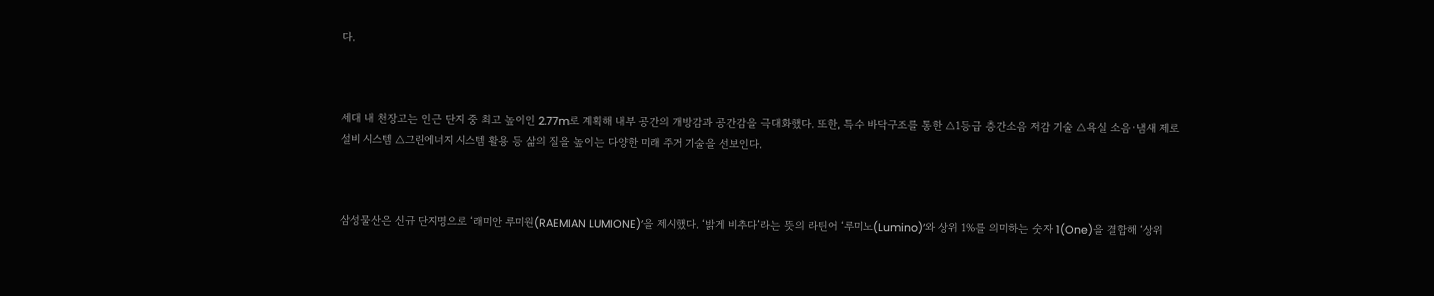다.



세대 내 천장고는 인근 단지 중 최고 높이인 2.77m로 계획해 내부 공간의 개방감과 공간감을 극대화했다. 또한, 특수 바닥구조를 통한 △1등급 층간소음 저감 기술 △욕실 소음·냄새 제로 설비 시스템 △그린에너지 시스템 활용 등 삶의 질을 높이는 다양한 미래 주거 기술을 선보인다.



삼성물산은 신규 단지명으로 ‘래미안 루미원(RAEMIAN LUMIONE)’을 제시했다. ‘밝게 비추다’라는 뜻의 라틴어 ‘루미노(Lumino)’와 상위 1%를 의미하는 숫자 1(One)을 결합해 ‘상위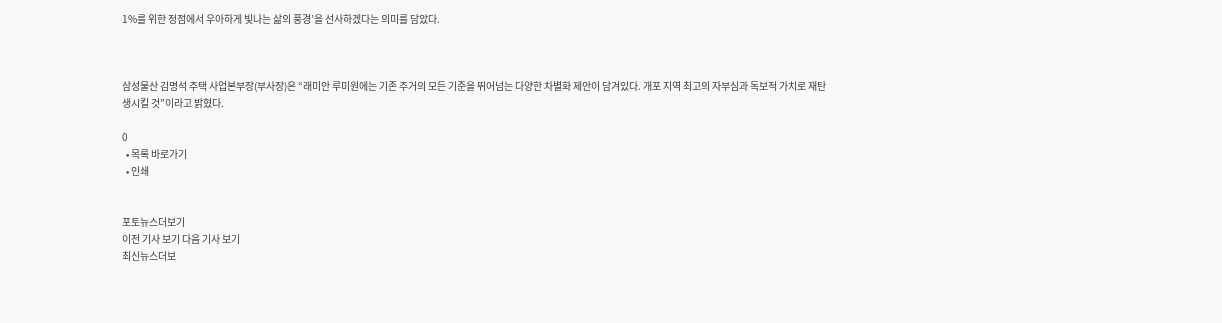1%를 위한 정점에서 우아하게 빛나는 삶의 풍경’을 선사하겠다는 의미를 담았다.



삼성물산 김명석 주택 사업본부장(부사장)은 “래미안 루미원에는 기존 주거의 모든 기준을 뛰어넘는 다양한 차별화 제안이 담겨있다. 개포 지역 최고의 자부심과 독보적 가치로 재탄생시킬 것”이라고 밝혔다.

0
  • 목록 바로가기
  • 인쇄


포토뉴스더보기
이전 기사 보기 다음 기사 보기
최신뉴스더보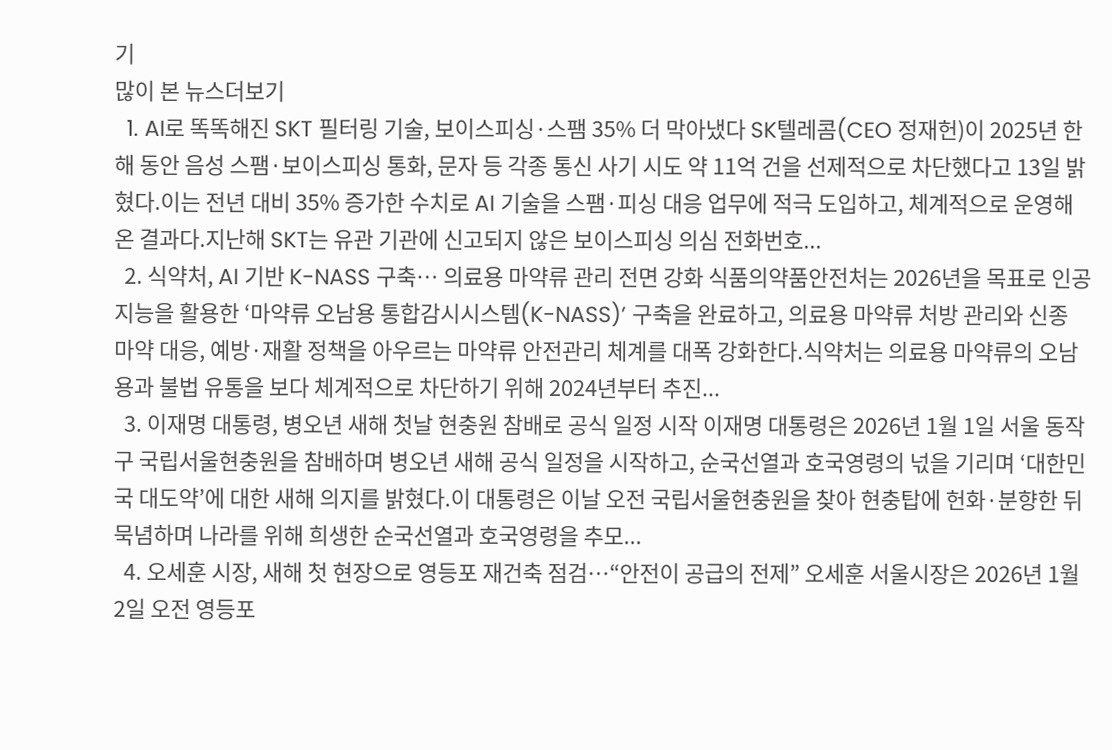기
많이 본 뉴스더보기
  1. AI로 똑똑해진 SKT 필터링 기술, 보이스피싱·스팸 35% 더 막아냈다 SK텔레콤(CEO 정재헌)이 2025년 한 해 동안 음성 스팸·보이스피싱 통화, 문자 등 각종 통신 사기 시도 약 11억 건을 선제적으로 차단했다고 13일 밝혔다.이는 전년 대비 35% 증가한 수치로 AI 기술을 스팸·피싱 대응 업무에 적극 도입하고, 체계적으로 운영해 온 결과다.지난해 SKT는 유관 기관에 신고되지 않은 보이스피싱 의심 전화번호...
  2. 식약처, AI 기반 K-NASS 구축… 의료용 마약류 관리 전면 강화 식품의약품안전처는 2026년을 목표로 인공지능을 활용한 ‘마약류 오남용 통합감시시스템(K-NASS)’ 구축을 완료하고, 의료용 마약류 처방 관리와 신종 마약 대응, 예방·재활 정책을 아우르는 마약류 안전관리 체계를 대폭 강화한다.식약처는 의료용 마약류의 오남용과 불법 유통을 보다 체계적으로 차단하기 위해 2024년부터 추진...
  3. 이재명 대통령, 병오년 새해 첫날 현충원 참배로 공식 일정 시작 이재명 대통령은 2026년 1월 1일 서울 동작구 국립서울현충원을 참배하며 병오년 새해 공식 일정을 시작하고, 순국선열과 호국영령의 넋을 기리며 ‘대한민국 대도약’에 대한 새해 의지를 밝혔다.이 대통령은 이날 오전 국립서울현충원을 찾아 현충탑에 헌화·분향한 뒤 묵념하며 나라를 위해 희생한 순국선열과 호국영령을 추모...
  4. 오세훈 시장, 새해 첫 현장으로 영등포 재건축 점검…“안전이 공급의 전제” 오세훈 서울시장은 2026년 1월 2일 오전 영등포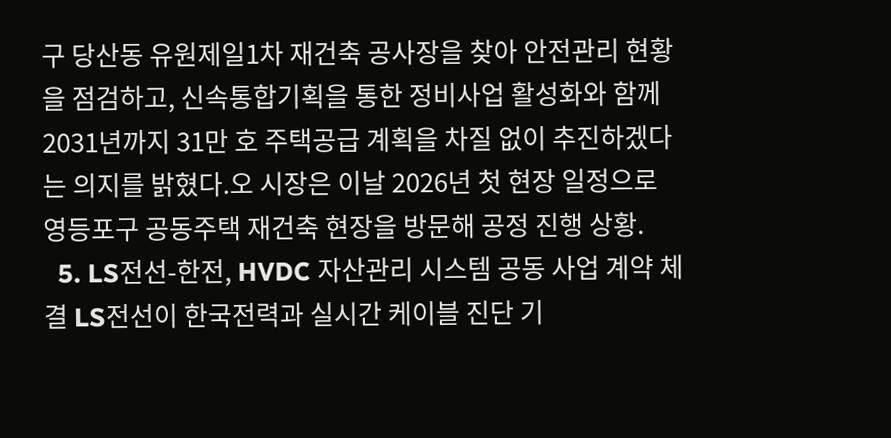구 당산동 유원제일1차 재건축 공사장을 찾아 안전관리 현황을 점검하고, 신속통합기획을 통한 정비사업 활성화와 함께 2031년까지 31만 호 주택공급 계획을 차질 없이 추진하겠다는 의지를 밝혔다.오 시장은 이날 2026년 첫 현장 일정으로 영등포구 공동주택 재건축 현장을 방문해 공정 진행 상황.
  5. LS전선-한전, HVDC 자산관리 시스템 공동 사업 계약 체결 LS전선이 한국전력과 실시간 케이블 진단 기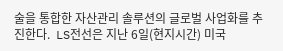술을 통합한 자산관리 솔루션의 글로벌 사업화를 추진한다.  LS전선은 지난 6일(현지시간) 미국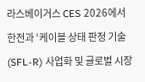라스베이거스 CES 2026에서 한전과 ‘케이블 상태 판정 기술(SFL-R) 사업화 및 글로벌 시장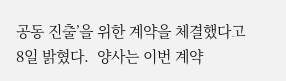공동 진출’을 위한 계약을 체결했다고 8일 밝혔다.  양사는 이번 계약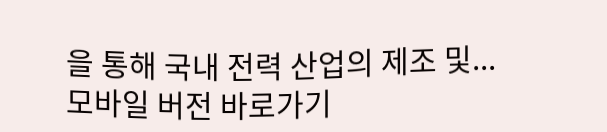을 통해 국내 전력 산업의 제조 및...
모바일 버전 바로가기